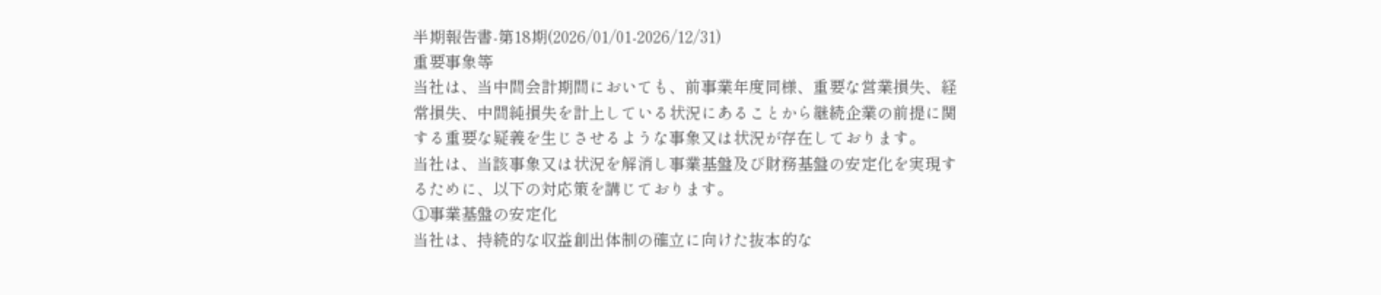半期報告書-第18期(2026/01/01-2026/12/31)
重要事象等
当社は、当中間会計期間においても、前事業年度同様、重要な営業損失、経常損失、中間純損失を計上している状況にあることから継続企業の前提に関する重要な疑義を生じさせるような事象又は状況が存在しております。
当社は、当該事象又は状況を解消し事業基盤及び財務基盤の安定化を実現するために、以下の対応策を講じております。
①事業基盤の安定化
当社は、持続的な収益創出体制の確立に向けた抜本的な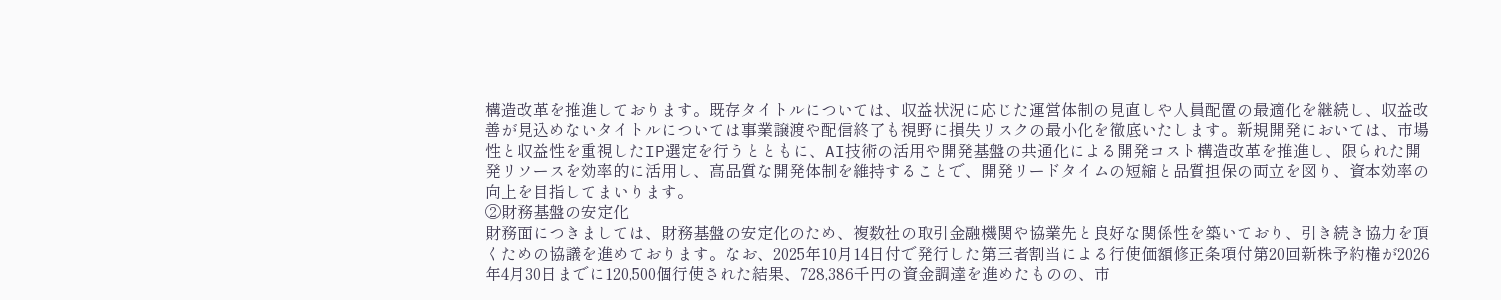構造改革を推進しております。既存タイトルについては、収益状況に応じた運営体制の見直しや人員配置の最適化を継続し、収益改善が見込めないタイトルについては事業譲渡や配信終了も視野に損失リスクの最小化を徹底いたします。新規開発においては、市場性と収益性を重視したIP選定を行うとともに、AI技術の活用や開発基盤の共通化による開発コスト構造改革を推進し、限られた開発リソースを効率的に活用し、高品質な開発体制を維持することで、開発リードタイムの短縮と品質担保の両立を図り、資本効率の向上を目指してまいります。
②財務基盤の安定化
財務面につきましては、財務基盤の安定化のため、複数社の取引金融機関や協業先と良好な関係性を築いており、引き続き協力を頂くための協議を進めております。なお、2025年10月14日付で発行した第三者割当による行使価額修正条項付第20回新株予約権が2026年4月30日までに120,500個行使された結果、728,386千円の資金調達を進めたものの、市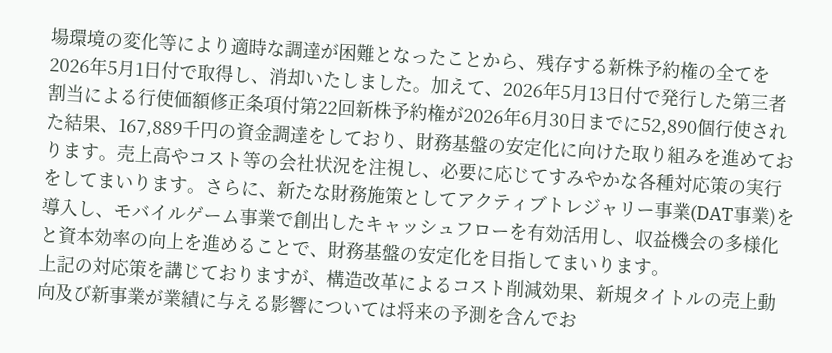場環境の変化等により適時な調達が困難となったことから、残存する新株予約権の全てを2026年5月1日付で取得し、消却いたしました。加えて、2026年5月13日付で発行した第三者割当による行使価額修正条項付第22回新株予約権が2026年6月30日までに52,890個行使された結果、167,889千円の資金調達をしており、財務基盤の安定化に向けた取り組みを進めております。売上高やコスト等の会社状況を注視し、必要に応じてすみやかな各種対応策の実行をしてまいります。さらに、新たな財務施策としてアクティブトレジャリー事業(DAT事業)を導入し、モバイルゲーム事業で創出したキャッシュフローを有効活用し、収益機会の多様化と資本効率の向上を進めることで、財務基盤の安定化を目指してまいります。
上記の対応策を講じておりますが、構造改革によるコスト削減効果、新規タイトルの売上動向及び新事業が業績に与える影響については将来の予測を含んでお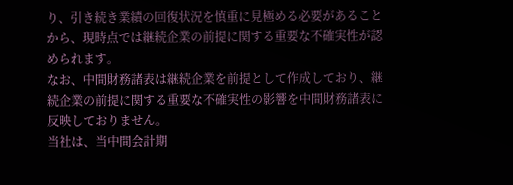り、引き続き業績の回復状況を慎重に見極める必要があることから、現時点では継続企業の前提に関する重要な不確実性が認められます。
なお、中間財務諸表は継続企業を前提として作成しており、継続企業の前提に関する重要な不確実性の影響を中間財務諸表に反映しておりません。
当社は、当中間会計期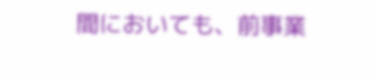間においても、前事業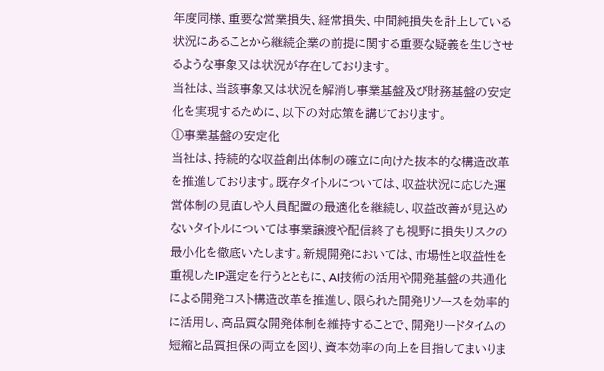年度同様、重要な営業損失、経常損失、中間純損失を計上している状況にあることから継続企業の前提に関する重要な疑義を生じさせるような事象又は状況が存在しております。
当社は、当該事象又は状況を解消し事業基盤及び財務基盤の安定化を実現するために、以下の対応策を講じております。
①事業基盤の安定化
当社は、持続的な収益創出体制の確立に向けた抜本的な構造改革を推進しております。既存タイトルについては、収益状況に応じた運営体制の見直しや人員配置の最適化を継続し、収益改善が見込めないタイトルについては事業譲渡や配信終了も視野に損失リスクの最小化を徹底いたします。新規開発においては、市場性と収益性を重視したIP選定を行うとともに、AI技術の活用や開発基盤の共通化による開発コスト構造改革を推進し、限られた開発リソースを効率的に活用し、高品質な開発体制を維持することで、開発リードタイムの短縮と品質担保の両立を図り、資本効率の向上を目指してまいりま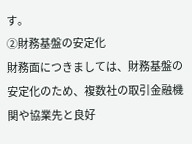す。
②財務基盤の安定化
財務面につきましては、財務基盤の安定化のため、複数社の取引金融機関や協業先と良好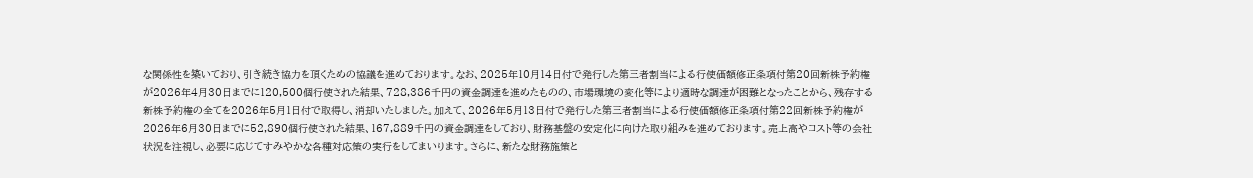な関係性を築いており、引き続き協力を頂くための協議を進めております。なお、2025年10月14日付で発行した第三者割当による行使価額修正条項付第20回新株予約権が2026年4月30日までに120,500個行使された結果、728,386千円の資金調達を進めたものの、市場環境の変化等により適時な調達が困難となったことから、残存する新株予約権の全てを2026年5月1日付で取得し、消却いたしました。加えて、2026年5月13日付で発行した第三者割当による行使価額修正条項付第22回新株予約権が2026年6月30日までに52,890個行使された結果、167,889千円の資金調達をしており、財務基盤の安定化に向けた取り組みを進めております。売上高やコスト等の会社状況を注視し、必要に応じてすみやかな各種対応策の実行をしてまいります。さらに、新たな財務施策と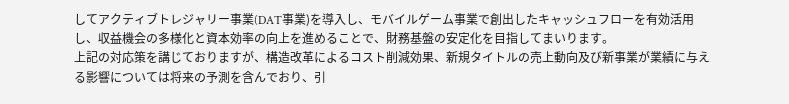してアクティブトレジャリー事業(DAT事業)を導入し、モバイルゲーム事業で創出したキャッシュフローを有効活用し、収益機会の多様化と資本効率の向上を進めることで、財務基盤の安定化を目指してまいります。
上記の対応策を講じておりますが、構造改革によるコスト削減効果、新規タイトルの売上動向及び新事業が業績に与える影響については将来の予測を含んでおり、引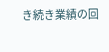き続き業績の回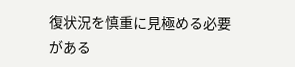復状況を慎重に見極める必要がある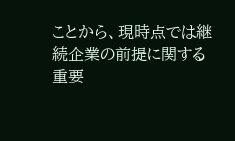ことから、現時点では継続企業の前提に関する重要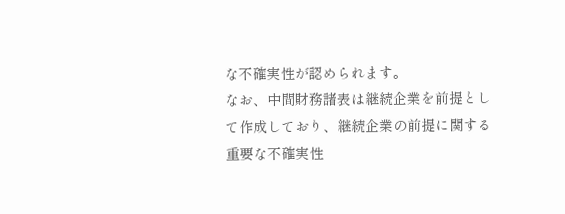な不確実性が認められます。
なお、中間財務諸表は継続企業を前提として作成しており、継続企業の前提に関する重要な不確実性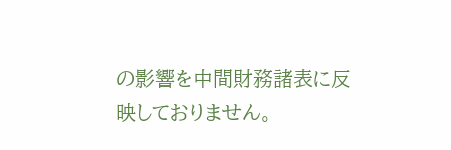の影響を中間財務諸表に反映しておりません。